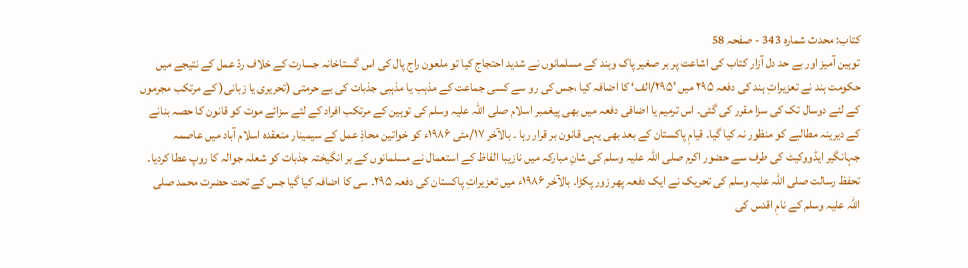کتاب: محدث شمارہ 343 - صفحہ 58
توہین آمیز اور بے حد دل آزار کتاب کی اشاعت پر بر صغیر پاک وہند کے مسلمانوں نے شدید احتجاج کیا تو ملعون راج پال کی اس گستاخانہ جسارت کے خلاف ردّ عمل کے نتیجے میں حکومت ہند نے تعزیراتِ ہند کی دفعہ ۲۹۵ میں ’۲۹۵/الف‘ کا اضافہ کیا ،جس کی رو سے کسی جماعت کے مذہب یا مذہبی جذبات کی بے حرمتی (تحریری یا زبانی( کے مرتکب مجرموں کے لئے دوسال تک کی سزا مقرر کی گئی۔ اس ترمیم یا اضافی دفعہ میں بھی پیغمبر اسلام صلی اللہ علیہ وسلم کی توہین کے مرتکب افراد کے لئے سزائے موت کو قانون کا حصہ بنانے کے دیرینہ مطالبے کو منظور نہ کیا گیا۔ قیامِ پاکستان کے بعد بھی یہی قانون بر قرار رہا ۔ بالآخر ۱۷/مئی ۱۹۸۶ء کو خواتین محاذِ عمل کے سیمینار منعقدہ اسلام آباد میں عاصمہ جہانگیر ایڈووکیٹ کی طرف سے حضور اکرم صلی اللہ علیہ وسلم کی شانِ مبارکہ میں نازیبا الفاظ کے استعمال نے مسلمانوں کے بر انگیختہ جذبات کو شعلہ جوالہ کا روپ عطا کردیا۔ تحفظ رسالت صلی اللہ علیہ وسلم کی تحریک نے ایک دفعہ پھر زور پکڑا۔ بالآخر ۱۹۸۶ء میں تعزیراتِ پاکستان کی دفعہ ۲۹۵۔ سی کا اضافہ کیا گیا جس کے تحت حضرت محمد صلی اللہ علیہ وسلم کے نامِ اقدس کی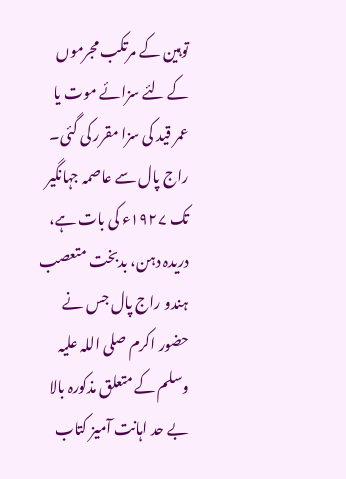توہین کے مرتکب مجرموں کے لئے سزائے موت یا عمر قید کی سزا مقرر کی گئی۔ راج پال سے عاصمہ جہانگیر تک ۱۹۲۷ء کی بات ہے، دریدہ دہن، بدبخت متعصب ہندو راج پال جس نے حضور اکرم صلی اللہ علیہ وسلم کے متعلق مذکورہ بالا بے حد اہانت آمیز کتاب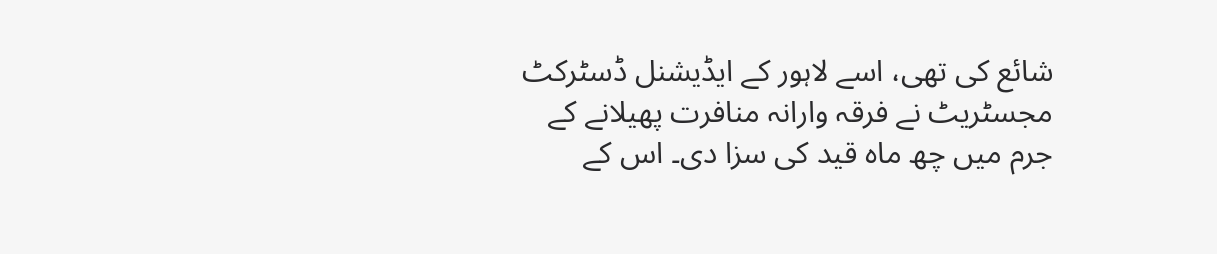شائع کی تھی، اسے لاہور کے ایڈیشنل ڈسٹرکٹ مجسٹریٹ نے فرقہ وارانہ منافرت پھیلانے کے جرم میں چھ ماہ قید کی سزا دی۔ اس کے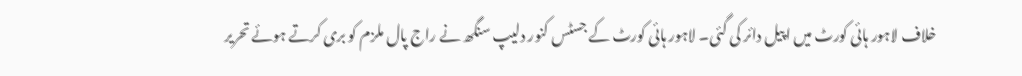خلاف لاہور ہائی کورٹ میں اپیل دائر کی گئی۔ لاہور ہائی کورٹ کے جسٹس کنور دلیپ سنگھ نے راج پال ملزم کو بری کرتے ہوئے تحریر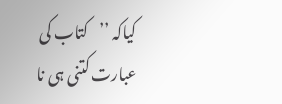کیاکہ ’’کتاب کی عبارت کتنی ہی نا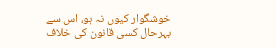خوشگوار کیوں نہ ہو، اس سے بہرحال کسی قانون کی خلاف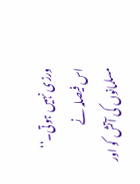ورزی نہیں ہوتی۔‘‘ اس فیصلہ نے مسلمانوں کی آتش کو اور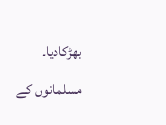بھڑکادیا۔ مسلمانوں کے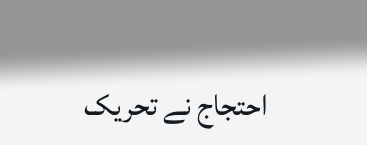احتجاج نے تحریک